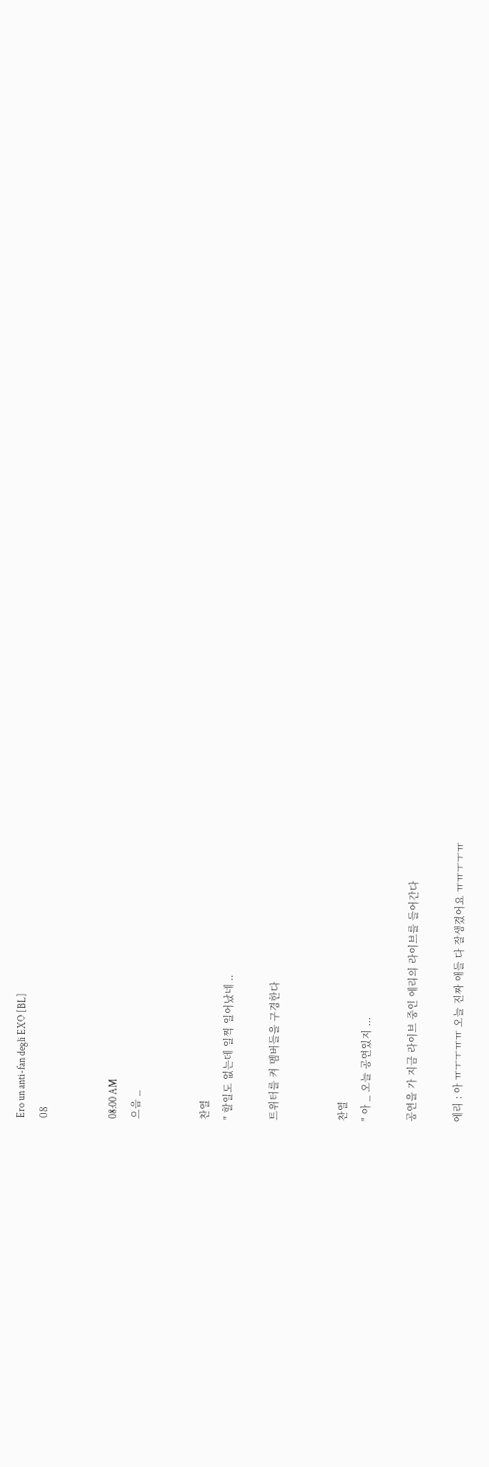Ero un anti-fan degli EXO [BL]
08


08:00 AM
으음 _


찬열
" 할일도 없는데 일찍 일어났네 ..

트위터를 켜 멤버들을 구경한다


찬열
" 아 _ 오늘 공연있지 ...

공연을 가 지금 라이브 중인 에리의 라이브를 들어간다

에리 : 아 ㅠㅜㅜㅠㅠ 오늘 진짜 애들 다 잘생겼어요 ㅠㅠㅜㅜㅠ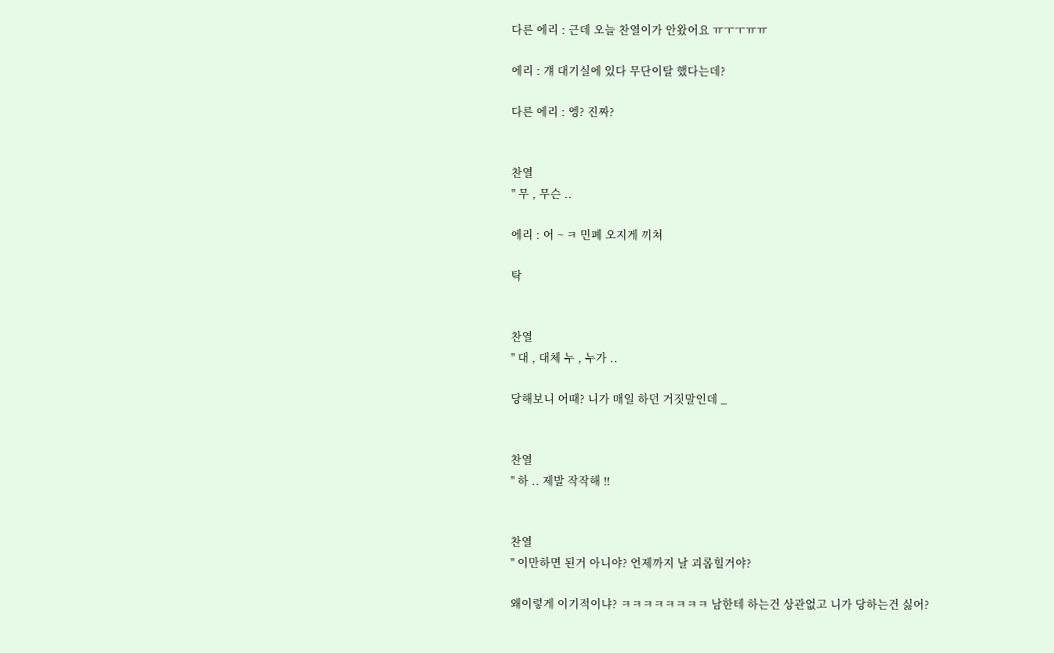다른 에리 : 근데 오늘 찬열이가 안왔어요 ㅠㅜㅜㅠㅠ

에리 : 걔 대기실에 있다 무단이탈 했다는데?

다른 에리 : 엥? 진짜?


찬열
" 무 , 무슨 ..

에리 : 어 ~ ㅋ 민폐 오지게 끼쳐

탁


찬열
" 대 , 대체 누 , 누가 ..

당해보니 어때? 니가 매일 하던 거짓말인데 _


찬열
" 하 .. 제발 작작해 !!


찬열
" 이만하면 된거 아니야? 언제까지 날 괴롭힐거야?

왜이렇게 이기적이냐? ㅋㅋㅋㅋㅋㅋㅋㅋ 남한테 하는건 상관없고 니가 당하는건 싫어?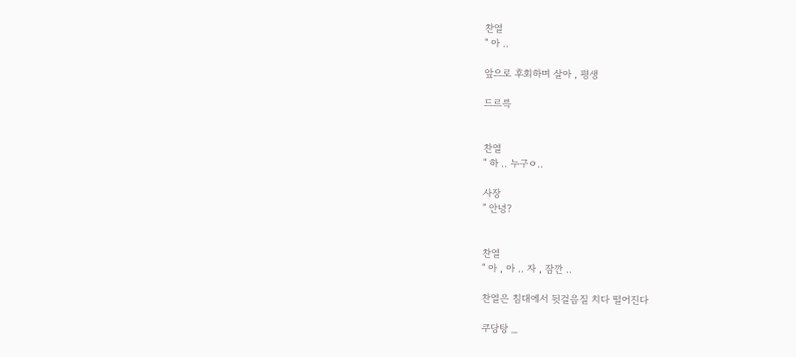찬열
" 아 ..

앞으로 후회하며 살아 , 평생

드르륵


찬열
" 하 .. 누구ㅇ..

사장
" 안녕?


찬열
" 아 , 아 .. 자 , 잠깐 ..

찬열은 침대에서 뒷걸음질 치다 떨어진다

쿠당탕 _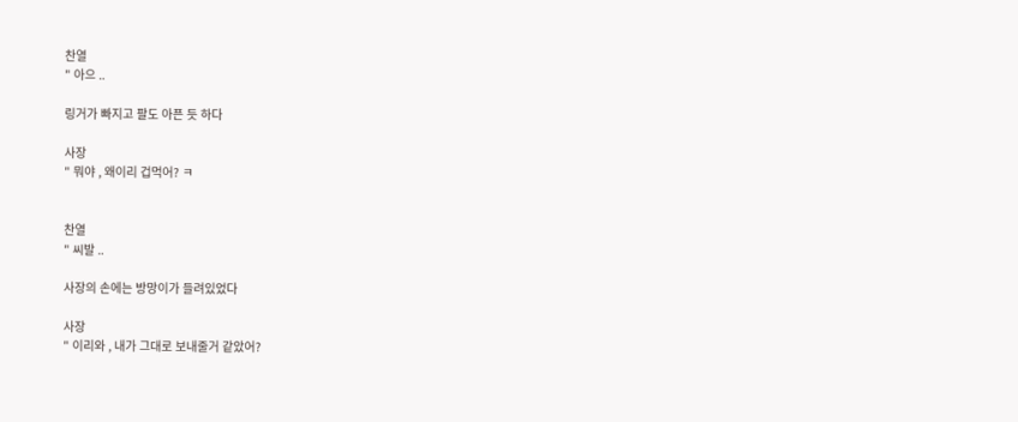찬열
" 아으 ..

링거가 빠지고 팔도 아픈 듯 하다

사장
" 뭐야 , 왜이리 겁먹어? ㅋ


찬열
" 씨발 ..

사장의 손에는 방망이가 들려있었다

사장
" 이리와 , 내가 그대로 보내줄거 같았어?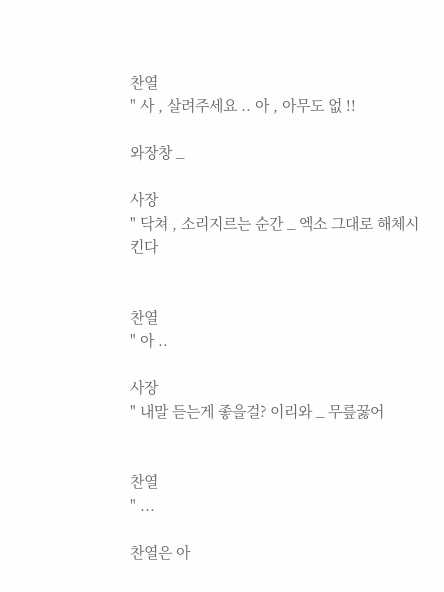찬열
" 사 , 살려주세요 .. 아 , 아무도 없 !!

와장창 _

사장
" 닥쳐 , 소리지르는 순간 _ 엑소 그대로 해체시킨다


찬열
" 아 ..

사장
" 내말 듣는게 좋을걸? 이리와 _ 무릎꿇어


찬열
" ...

찬열은 아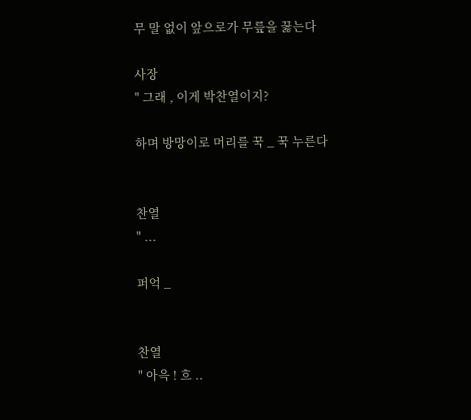무 말 없이 앞으로가 무릎을 꿇는다

사장
" 그래 , 이게 박찬열이지?

하며 방망이로 머리를 꾹 _ 꾹 누른다


찬열
" ...

퍼억 _


찬열
" 아윽 ! 흐 ..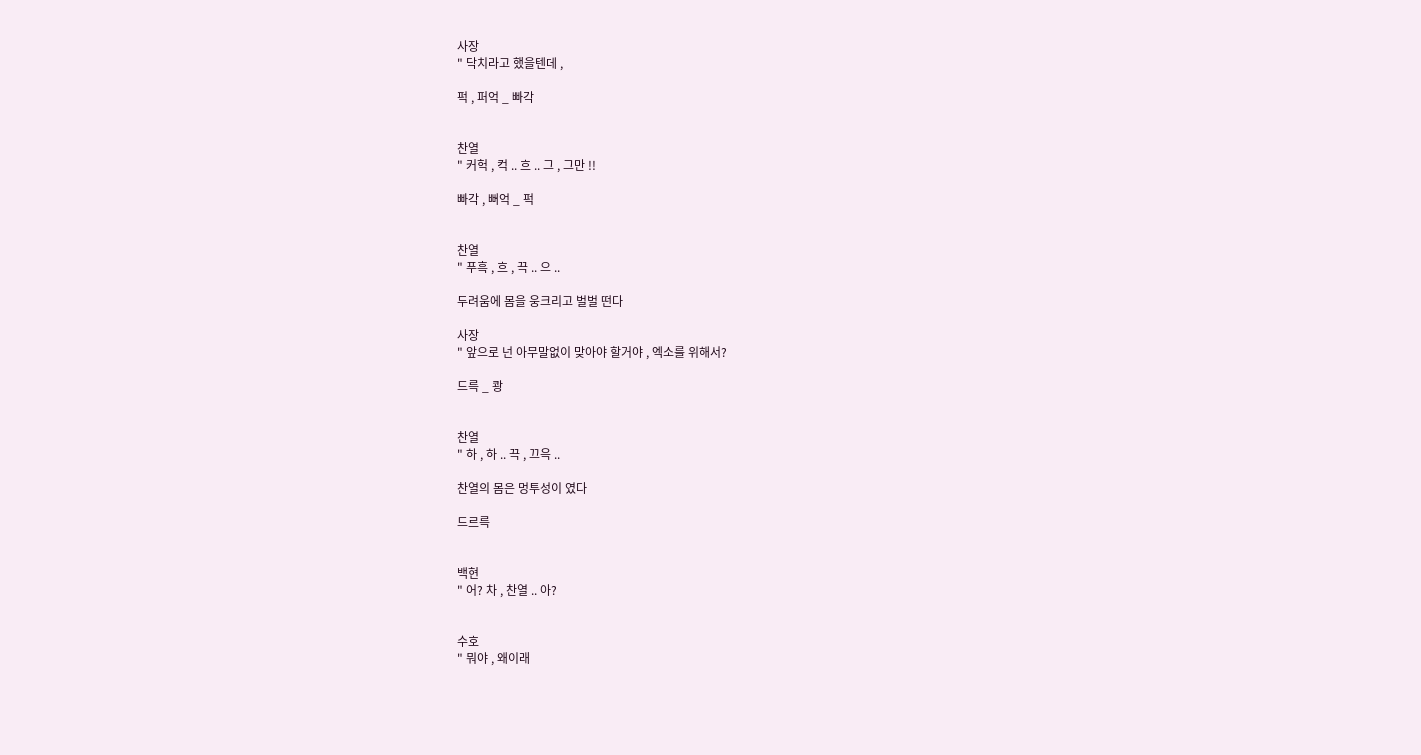사장
" 닥치라고 했을텐데 ,

퍽 , 퍼억 _ 빠각


찬열
" 커헉 , 컥 .. 흐 .. 그 , 그만 !!

빠각 , 뻐억 _ 퍽


찬열
" 푸흑 , 흐 , 끅 .. 으 ..

두려움에 몸을 웅크리고 벌벌 떤다

사장
" 앞으로 넌 아무말없이 맞아야 할거야 , 엑소를 위해서?

드륵 _ 쾅


찬열
" 하 , 하 .. 끅 , 끄윽 ..

찬열의 몸은 멍투성이 였다

드르륵


백현
" 어? 차 , 찬열 .. 아?


수호
" 뭐야 , 왜이래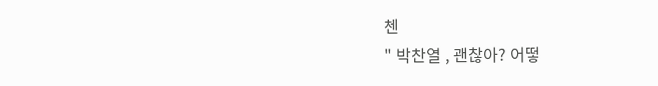첸
" 박찬열 , 괜찮아? 어떻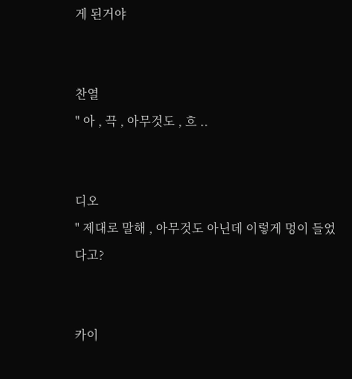게 된거야


찬열
" 아 , 끅 , 아무것도 , 흐 ..


디오
" 제대로 말해 , 아무것도 아닌데 이렇게 멍이 들었다고?


카이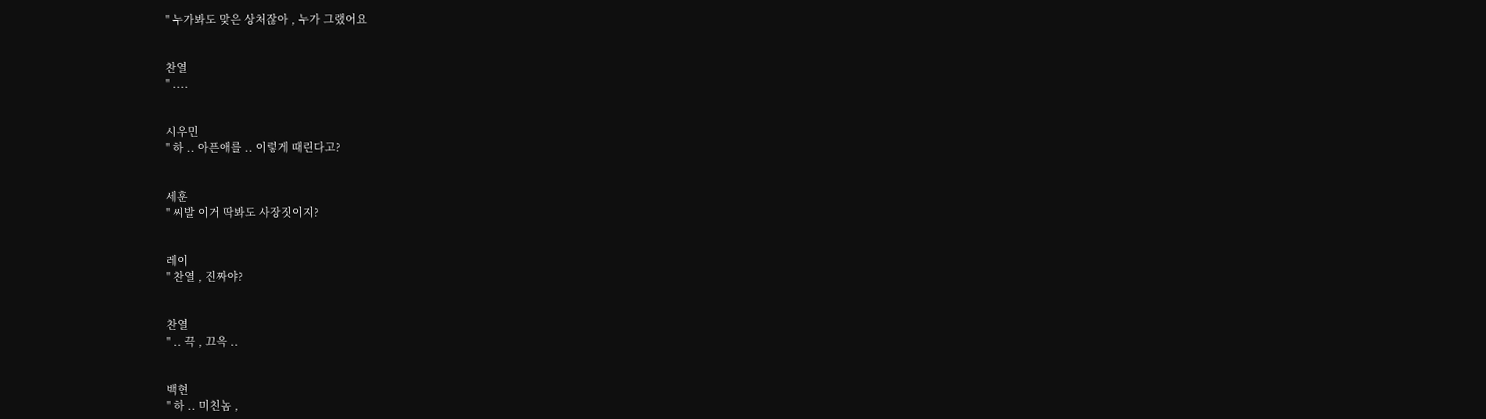" 누가봐도 맞은 상처잖아 , 누가 그랬어요


찬열
" ....


시우민
" 하 .. 아픈애를 .. 이렇게 때린다고?


세훈
" 씨발 이거 딱봐도 사장짓이지?


레이
" 찬열 , 진짜야?


찬열
" .. 끅 , 끄윽 ..


백현
" 하 .. 미친놈 ,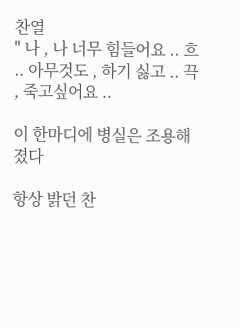찬열
" 나 , 나 너무 힘들어요 .. 흐 .. 아무것도 , 하기 싫고 .. 끅 , 죽고싶어요 ..

이 한마디에 병실은 조용해졌다

항상 밝던 찬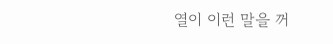열이 이런 말을 꺼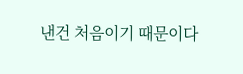낸건 처음이기 때문이다